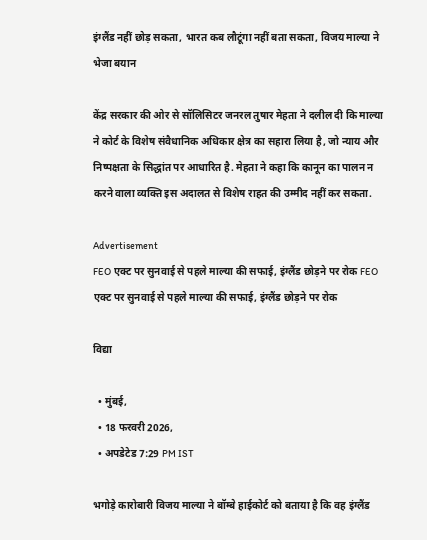इंग्लैंड नहीं छोड़ सकता, भारत कब लौटूंगा नहीं बता सकता, विजय माल्या ने भेजा बयान

केंद्र सरकार की ओर से सॉलिसिटर जनरल तुषार मेहता ने दलील दी कि माल्या ने कोर्ट के विशेष संवैधानिक अधिकार क्षेत्र का सहारा लिया है, जो न्याय और निष्पक्षता के सिद्धांत पर आधारित है. मेहता ने कहा कि कानून का पालन न करने वाला व्यक्ति इस अदालत से विशेष राहत की उम्मीद नहीं कर सकता.

Advertisement
FEO एक्ट पर सुनवाई से पहले माल्या की सफाई, इंग्लैंड छोड़ने पर रोक FEO एक्ट पर सुनवाई से पहले माल्या की सफाई, इंग्लैंड छोड़ने पर रोक

विद्या

  • मुंबई,
  • 18 फरवरी 2026,
  • अपडेटेड 7:29 PM IST

भगोड़े कारोबारी विजय माल्या ने बॉम्बे हाईकोर्ट को बताया है कि वह इंग्लैंड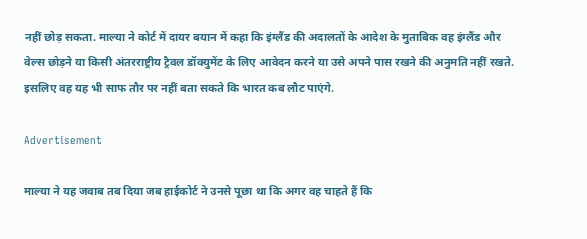नहीं छोड़ सकता. माल्या ने कोर्ट में दायर बयान में कहा कि इंग्लैंड की अदालतों के आदेश के मुताबिक वह इंग्लैंड और वेल्स छोड़ने या किसी अंतरराष्ट्रीय ट्रैवल डॉक्युमेंट के लिए आवेदन करने या उसे अपने पास रखने की अनुमति नहीं रखते. इसलिए वह यह भी साफ तौर पर नहीं बता सकते कि भारत कब लौट पाएंगे.

Advertisement

माल्या ने यह जवाब तब दिया जब हाईकोर्ट ने उनसे पूछा था कि अगर वह चाहते हैं कि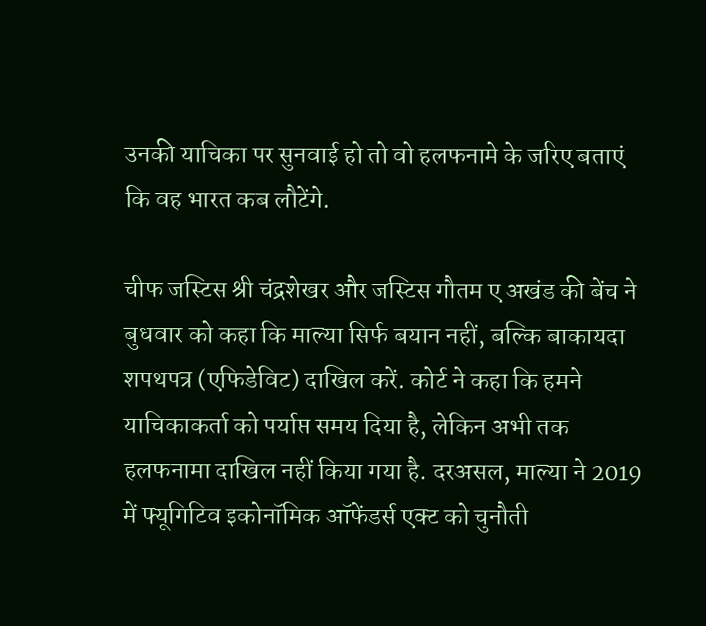उनकी याचिका पर सुनवाई हो तो वो हलफनामे के जरिए बताएं कि वह भारत कब लौटेंगे.

चीफ जस्टिस श्री चंद्रशेखर और जस्टिस गौतम ए अखंड की बेंच ने बुधवार को कहा कि माल्या सिर्फ बयान नहीं, बल्कि बाकायदा शपथपत्र (एफिडेविट) दाखिल करें. कोर्ट ने कहा कि हमने याचिकाकर्ता को पर्याप्त समय दिया है, लेकिन अभी तक हलफनामा दाखिल नहीं किया गया है. दरअसल, माल्या ने 2019 में फ्यूग‍िट‍िव इकोनॉमिक ऑफेंडर्स एक्ट को चुनौती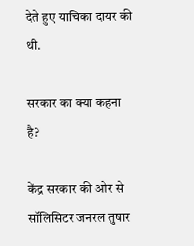देते हुए याचिका दायर की थी.

सरकार का क्या कहना है?

केंद्र सरकार की ओर से सॉलिसिटर जनरल तुषार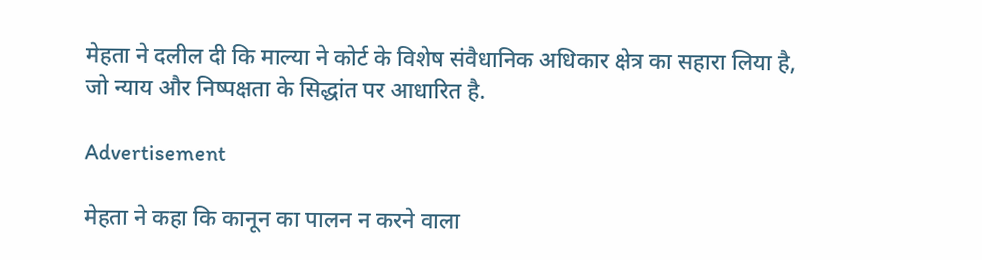मेहता ने दलील दी कि माल्या ने कोर्ट के विशेष संवैधानिक अधिकार क्षेत्र का सहारा लिया है, जो न्याय और निष्पक्षता के सिद्धांत पर आधारित है.

Advertisement

मेहता ने कहा कि कानून का पालन न करने वाला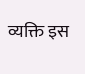व्यक्ति इस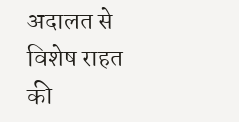अदालत से विशेष राहत की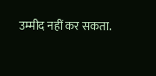उम्मीद नहीं कर सकता.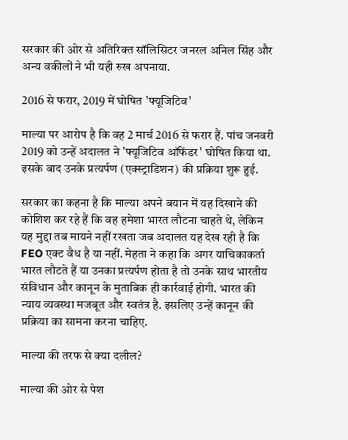सरकार की ओर से अतिरिक्त सॉलिसिटर जनरल अनिल सिंह और अन्य वकीलों ने भी यही रुख अपनाया.

2016 से फरार, 2019 में घोषित 'फ्यूजिटिव'

माल्या पर आरोप है कि वह 2 मार्च 2016 से फरार हैं. पांच जनवरी 2019 को उन्हें अदालत ने 'फ्यूजिटिव ऑफेंडर' घोषित किया था. इसके बाद उनके प्रत्यर्पण (एक्स्ट्राडिशन) की प्रक्रिया शुरू हुई.

सरकार का कहना है कि माल्या अपने बयान में यह दिखाने की कोशिश कर रहे हैं कि वह हमेशा भारत लौटना चाहते थे, लेकिन यह मुद्दा तब मायने नहीं रखता जब अदालत यह देख रही है कि FEO एक्ट वैध है या नहीं. मेहता ने कहा कि अगर याचिकाकर्ता भारत लौटते हैं या उनका प्रत्यर्पण होता है तो उनके साथ भारतीय संविधान और कानून के मुताबिक ही कार्रवाई होगी. भारत की न्याय व्यवस्था मजबूत और स्वतंत्र है. इसलिए उन्हें कानून की प्रक्रिया का सामना करना चाहिए.

माल्या की तरफ से क्या दलील?

माल्या की ओर से पेश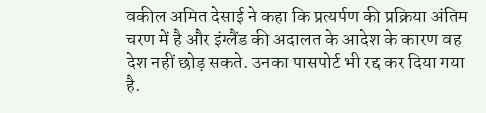वकील अमित देसाई ने कहा कि प्रत्यर्पण की प्रक्रिया अंतिम चरण में है और इंग्लैंड की अदालत के आदेश के कारण वह देश नहीं छोड़ सकते. उनका पासपोर्ट भी रद्द कर दिया गया है.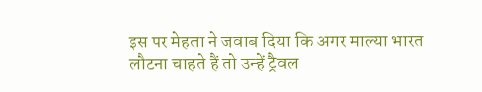इस पर मेहता ने जवाब दिया कि अगर माल्या भारत लौटना चाहते हैं तो उन्हें ट्रैवल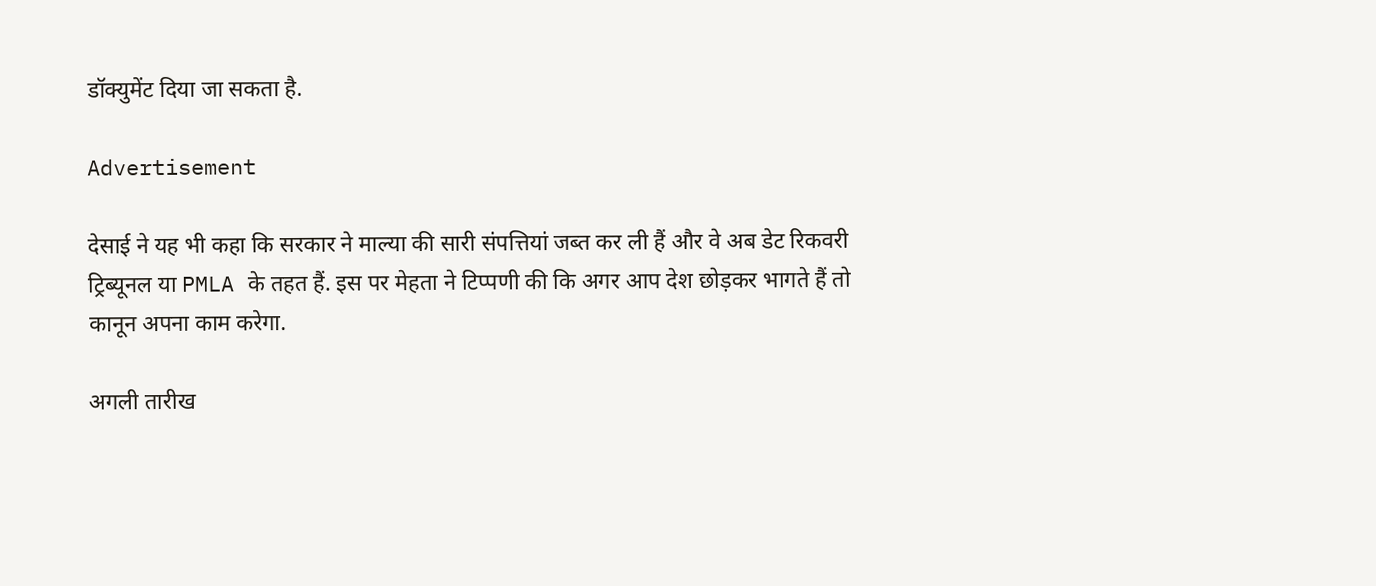डॉक्युमेंट दिया जा सकता है.

Advertisement

देसाई ने यह भी कहा कि सरकार ने माल्या की सारी संपत्तियां जब्त कर ली हैं और वे अब डेट रिकवरी ट्रिब्यूनल या PMLA के तहत हैं. इस पर मेहता ने टिप्पणी की कि अगर आप देश छोड़कर भागते हैं तो कानून अपना काम करेगा.

अगली तारीख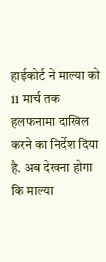हाईकोर्ट ने माल्या को 11 मार्च तक हलफनामा दाखिल करने का निर्देश दिया है. अब देखना होगा कि माल्या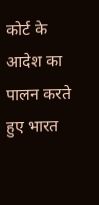कोर्ट के आदेश का पालन करते हुए भारत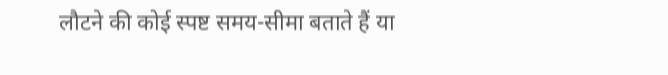लौटने की कोई स्पष्ट समय-सीमा बताते हैं या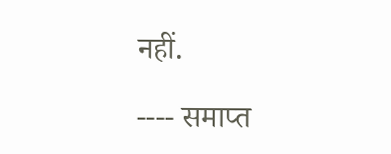नहीं.

---- समाप्त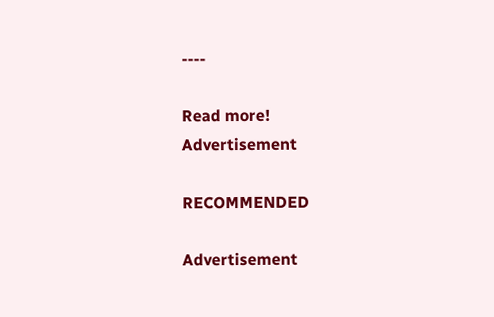----

Read more!
Advertisement

RECOMMENDED

Advertisement